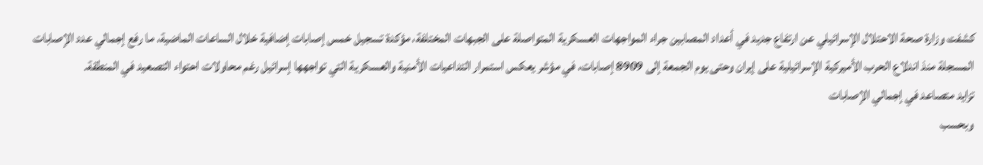كشفت وزارة صحة الاحتلال الإسرائيلي عن ارتفاع جديد في أعداد المصابين جراء المواجهات العسكرية المتواصلة على الجبهات المختلفة، مؤكدة تسجيل خمس إصابات إضافية خلال الساعات الماضية، ما رفع إجمالي عدد الإصابات المسجلة منذ اندلاع الحرب الأميركية الإسرائيلية على إيران وحتى يوم الجمعة إلى 8909 إصابات، في مؤشر يعكس استمرار التداعيات الأمنية والعسكرية التي تواجهها إسرائيل رغم محاولات احتواء التصعيد في المنطقة.
تزايد متصاعد في إجمالي الإصابات
وبحسب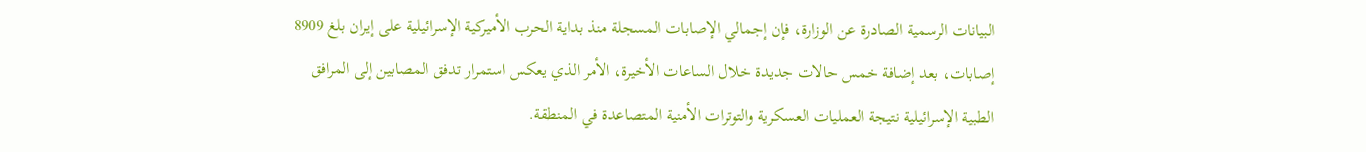البيانات الرسمية الصادرة عن الوزارة، فإن إجمالي الإصابات المسجلة منذ بداية الحرب الأميركية الإسرائيلية على إيران بلغ 8909 إصابات، بعد إضافة خمس حالات جديدة خلال الساعات الأخيرة، الأمر الذي يعكس استمرار تدفق المصابين إلى المرافق الطبية الإسرائيلية نتيجة العمليات العسكرية والتوترات الأمنية المتصاعدة في المنطقة.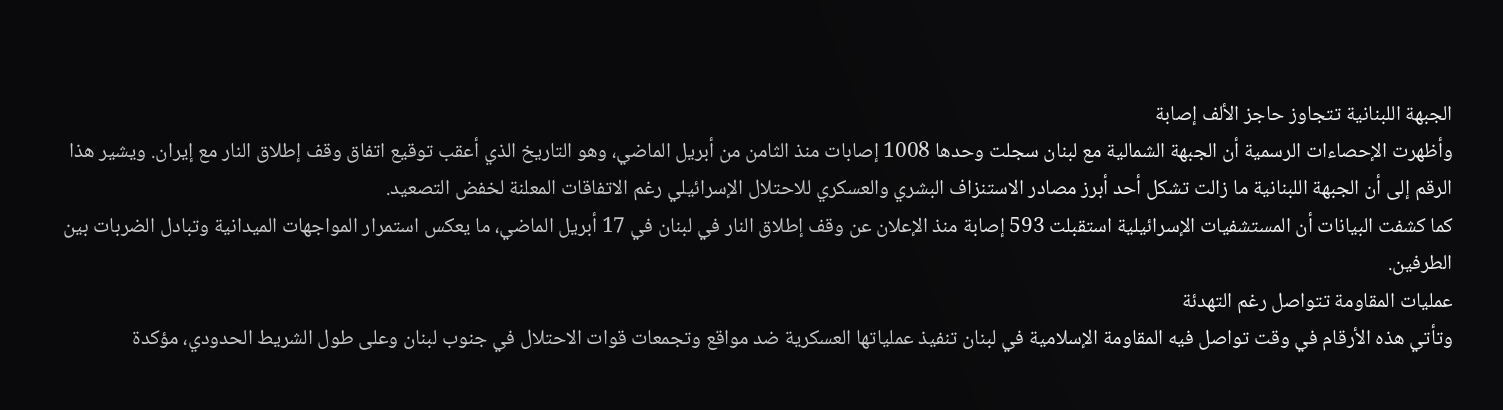الجبهة اللبنانية تتجاوز حاجز الألف إصابة
وأظهرت الإحصاءات الرسمية أن الجبهة الشمالية مع لبنان سجلت وحدها 1008 إصابات منذ الثامن من أبريل الماضي، وهو التاريخ الذي أعقب توقيع اتفاق وقف إطلاق النار مع إيران. ويشير هذا الرقم إلى أن الجبهة اللبنانية ما زالت تشكل أحد أبرز مصادر الاستنزاف البشري والعسكري للاحتلال الإسرائيلي رغم الاتفاقات المعلنة لخفض التصعيد.
كما كشفت البيانات أن المستشفيات الإسرائيلية استقبلت 593 إصابة منذ الإعلان عن وقف إطلاق النار في لبنان في 17 أبريل الماضي، ما يعكس استمرار المواجهات الميدانية وتبادل الضربات بين الطرفين.
عمليات المقاومة تتواصل رغم التهدئة
وتأتي هذه الأرقام في وقت تواصل فيه المقاومة الإسلامية في لبنان تنفيذ عملياتها العسكرية ضد مواقع وتجمعات قوات الاحتلال في جنوب لبنان وعلى طول الشريط الحدودي، مؤكدة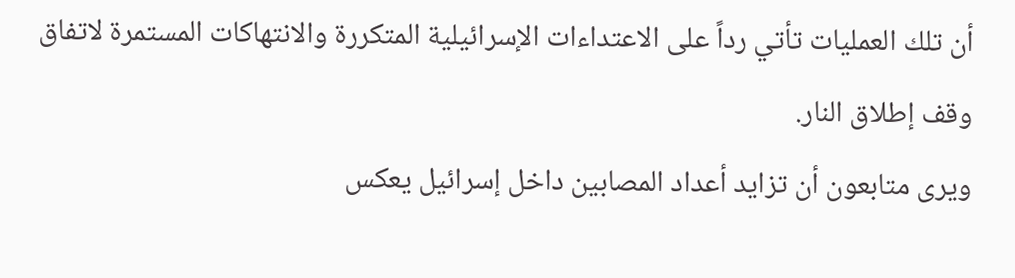أن تلك العمليات تأتي رداً على الاعتداءات الإسرائيلية المتكررة والانتهاكات المستمرة لاتفاق وقف إطلاق النار.
ويرى متابعون أن تزايد أعداد المصابين داخل إسرائيل يعكس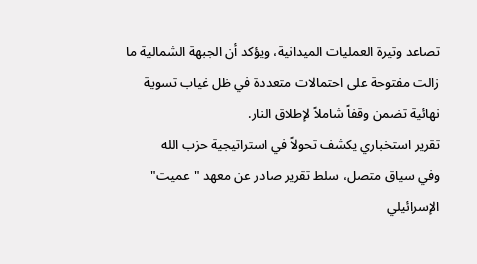تصاعد وتيرة العمليات الميدانية، ويؤكد أن الجبهة الشمالية ما زالت مفتوحة على احتمالات متعددة في ظل غياب تسوية نهائية تضمن وقفاً شاملاً لإطلاق النار.
تقرير استخباري يكشف تحولاً في استراتيجية حزب الله
وفي سياق متصل، سلط تقرير صادر عن معهد "عميت" الإسرائيلي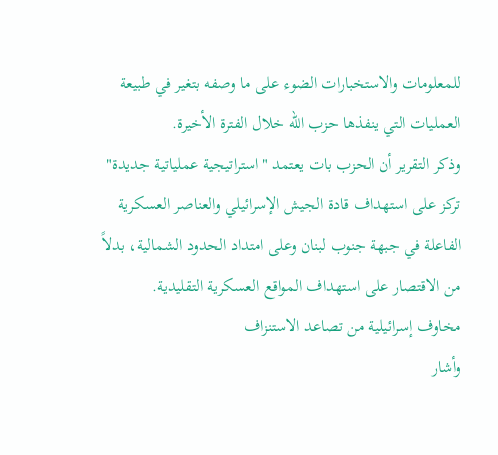للمعلومات والاستخبارات الضوء على ما وصفه بتغير في طبيعة العمليات التي ينفذها حزب الله خلال الفترة الأخيرة.
وذكر التقرير أن الحزب بات يعتمد "استراتيجية عملياتية جديدة" تركز على استهداف قادة الجيش الإسرائيلي والعناصر العسكرية الفاعلة في جبهة جنوب لبنان وعلى امتداد الحدود الشمالية، بدلاً من الاقتصار على استهداف المواقع العسكرية التقليدية.
مخاوف إسرائيلية من تصاعد الاستنزاف
وأشار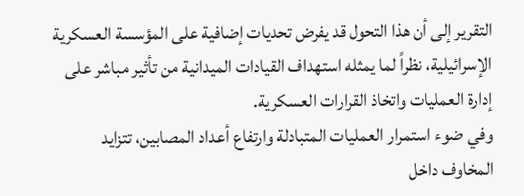التقرير إلى أن هذا التحول قد يفرض تحديات إضافية على المؤسسة العسكرية الإسرائيلية، نظراً لما يمثله استهداف القيادات الميدانية من تأثير مباشر على إدارة العمليات واتخاذ القرارات العسكرية.
وفي ضوء استمرار العمليات المتبادلة وارتفاع أعداد المصابين، تتزايد المخاوف داخل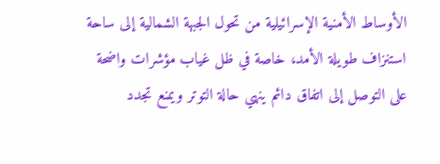الأوساط الأمنية الإسرائيلية من تحول الجبهة الشمالية إلى ساحة استنزاف طويلة الأمد، خاصة في ظل غياب مؤشرات واضحة على التوصل إلى اتفاق دائم ينهي حالة التوتر ويمنع تجدد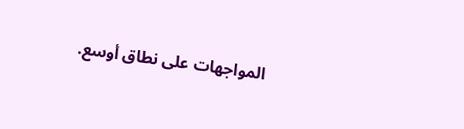المواجهات على نطاق أوسع.